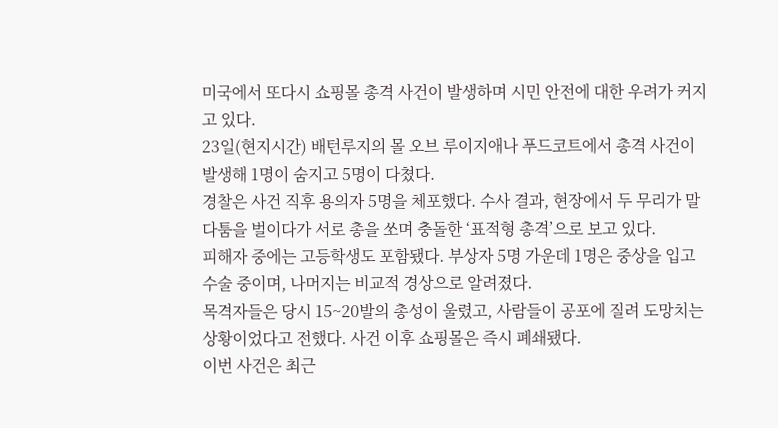미국에서 또다시 쇼핑몰 총격 사건이 발생하며 시민 안전에 대한 우려가 커지고 있다.
23일(현지시간) 배턴루지의 몰 오브 루이지애나 푸드코트에서 총격 사건이 발생해 1명이 숨지고 5명이 다쳤다.
경찰은 사건 직후 용의자 5명을 체포했다. 수사 결과, 현장에서 두 무리가 말다툼을 벌이다가 서로 총을 쏘며 충돌한 ‘표적형 총격’으로 보고 있다.
피해자 중에는 고등학생도 포함됐다. 부상자 5명 가운데 1명은 중상을 입고 수술 중이며, 나머지는 비교적 경상으로 알려졌다.
목격자들은 당시 15~20발의 총성이 울렸고, 사람들이 공포에 질려 도망치는 상황이었다고 전했다. 사건 이후 쇼핑몰은 즉시 폐쇄됐다.
이번 사건은 최근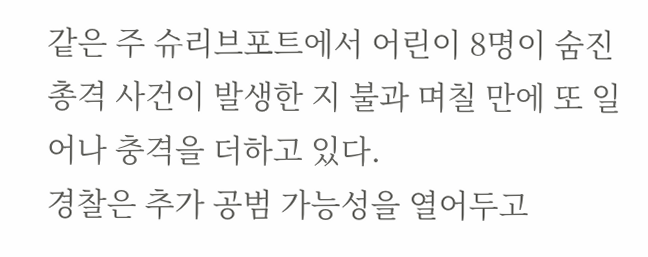같은 주 슈리브포트에서 어린이 8명이 숨진 총격 사건이 발생한 지 불과 며칠 만에 또 일어나 충격을 더하고 있다.
경찰은 추가 공범 가능성을 열어두고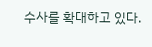수사를 확대하고 있다.